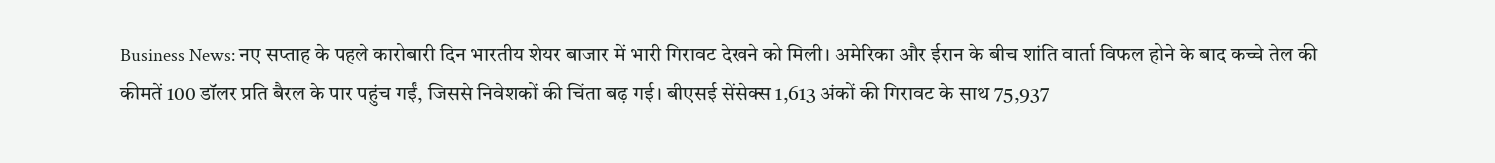Business News: नए सप्ताह के पहले कारोबारी दिन भारतीय शेयर बाजार में भारी गिरावट देखने को मिली। अमेरिका और ईरान के बीच शांति वार्ता विफल होने के बाद कच्चे तेल की कीमतें 100 डॉलर प्रति बैरल के पार पहुंच गईं, जिससे निवेशकों की चिंता बढ़ गई। बीएसई सेंसेक्स 1,613 अंकों की गिरावट के साथ 75,937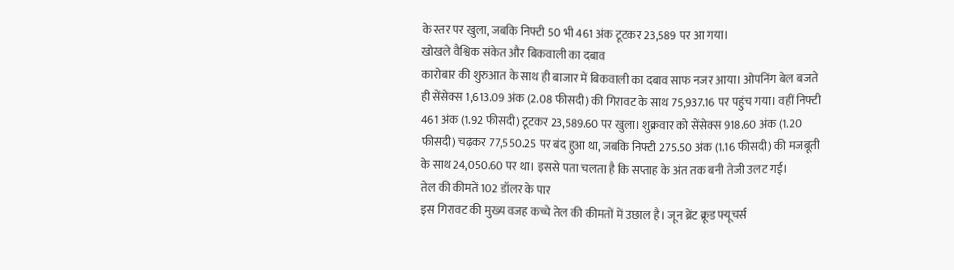के स्तर पर खुला, जबकि निफ्टी 50 भी 461 अंक टूटकर 23,589 पर आ गया।
खोखले वैश्विक संकेत और बिकवाली का दबाव
कारोबार की शुरुआत के साथ ही बाजार में बिकवाली का दबाव साफ नजर आया। ओपनिंग बेल बजते ही सेंसेक्स 1,613.09 अंक (2.08 फीसदी) की गिरावट के साथ 75,937.16 पर पहुंच गया। वहीं निफ्टी 461 अंक (1.92 फीसदी) टूटकर 23,589.60 पर खुला। शुक्रवार को सेंसेक्स 918.60 अंक (1.20 फीसदी) चढ़कर 77,550.25 पर बंद हुआ था, जबकि निफ्टी 275.50 अंक (1.16 फीसदी) की मजबूती के साथ 24,050.60 पर था। इससे पता चलता है कि सप्ताह के अंत तक बनी तेजी उलट गई।
तेल की कीमतें 102 डॉलर के पार
इस गिरावट की मुख्य वजह कच्चे तेल की कीमतों में उछाल है। जून ब्रेंट क्रूड फ्यूचर्स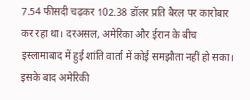7.54 फीसदी चढ़कर 102.38 डॉलर प्रति बैरल पर कारोबार कर रहा था। दरअसल, अमेरिका और ईरान के बीच इस्लामाबाद में हुई शांति वार्ता में कोई समझौता नहीं हो सका। इसके बाद अमेरिकी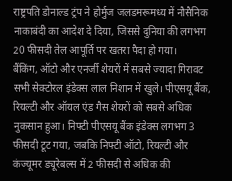राष्ट्रपति डोनाल्ड ट्रंप ने होर्मुज जलडमरूमध्य में नौसैनिक नाकाबंदी का आदेश दे दिया, जिससे दुनिया की लगभग 20 फीसदी तेल आपूर्ति पर खतरा पैदा हो गया।
बैंकिंग, ऑटो और एनर्जी शेयरों में सबसे ज्यादा गिरावट
सभी सेक्टोरल इंडेक्स लाल निशान में खुले। पीएसयू बैंक, रियल्टी और ऑयल एंड गैस शेयरों को सबसे अधिक नुकसान हुआ। निफ्टी पीएसयू बैंक इंडेक्स लगभग 3 फीसदी टूट गया, जबकि निफ्टी ऑटो, रियल्टी और कंज्यूमर ड्यूरेबल्स में 2 फीसदी से अधिक की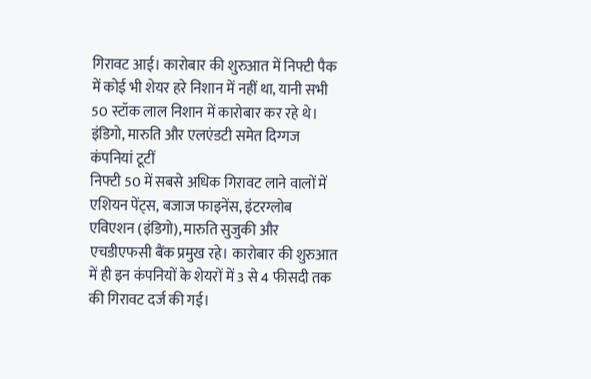गिरावट आई। कारोबार की शुरुआत में निफ्टी पैक में कोई भी शेयर हरे निशान में नहीं था, यानी सभी 50 स्टॉक लाल निशान में कारोबार कर रहे थे।
इंडिगो, मारुति और एलएंडटी समेत दिग्गज कंपनियां टूटीं
निफ्टी 50 में सबसे अधिक गिरावट लाने वालों में एशियन पेंट्स, बजाज फाइनेंस, इंटरग्लोब एविएशन (इंडिगो), मारुति सुजुकी और एचडीएफसी बैंक प्रमुख रहे। कारोबार की शुरुआत में ही इन कंपनियों के शेयरों में 3 से 4 फीसदी तक की गिरावट दर्ज की गई।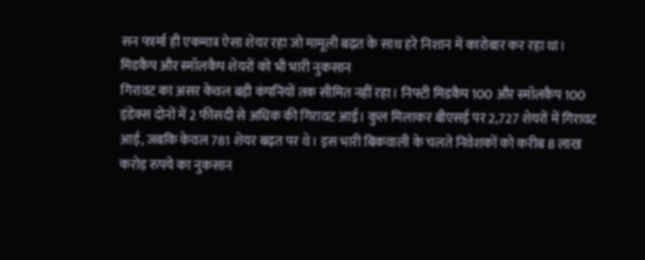सन फार्मा ही एकमात्र ऐसा शेयर रहा जो मामूली बढ़त के साथ हरे निशान में कारोबार कर रहा था।
मिडकैप और स्मॉलकैप शेयरों को भी भारी नुकसान
गिरावट का असर केवल बड़ी कंपनियों तक सीमित नहीं रहा। निफ्टी मिडकैप 100 और स्मॉलकैप 100 इंडेक्स दोनों में 2 फीसदी से अधिक की गिरावट आई। कुल मिलाकर बीएसई पर 2,727 शेयरों में गिरावट आई, जबकि केवल 781 शेयर बढ़त पर थे। इस भारी बिकवाली के चलते निवेशकों को करीब 8 लाख करोड़ रुपये का नुकसान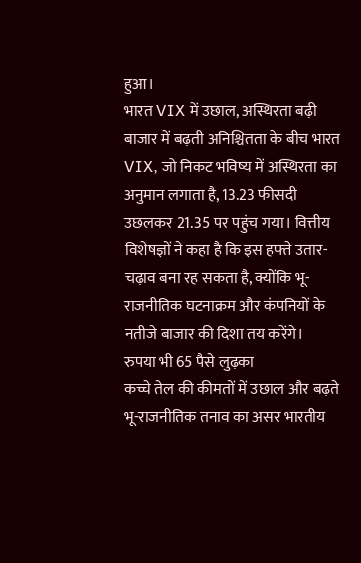हुआ।
भारत VIX में उछाल, अस्थिरता बढ़ी
बाजार में बढ़ती अनिश्चितता के बीच भारत VIX, जो निकट भविष्य में अस्थिरता का अनुमान लगाता है, 13.23 फीसदी उछलकर 21.35 पर पहुंच गया। वित्तीय विशेषज्ञों ने कहा है कि इस हफ्ते उतार-चढ़ाव बना रह सकता है, क्योंकि भू-राजनीतिक घटनाक्रम और कंपनियों के नतीजे बाजार की दिशा तय करेंगे।
रुपया भी 65 पैसे लुढ़का
कच्चे तेल की कीमतों में उछाल और बढ़ते भू-राजनीतिक तनाव का असर भारतीय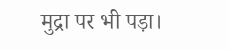मुद्रा पर भी पड़ा।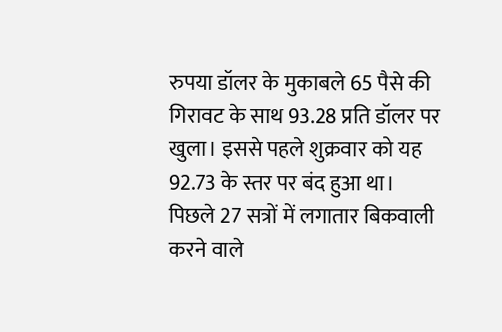रुपया डॉलर के मुकाबले 65 पैसे की गिरावट के साथ 93.28 प्रति डॉलर पर खुला। इससे पहले शुक्रवार को यह 92.73 के स्तर पर बंद हुआ था। पिछले 27 सत्रों में लगातार बिकवाली करने वाले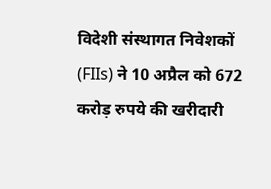विदेशी संस्थागत निवेशकों (FIIs) ने 10 अप्रैल को 672 करोड़ रुपये की खरीदारी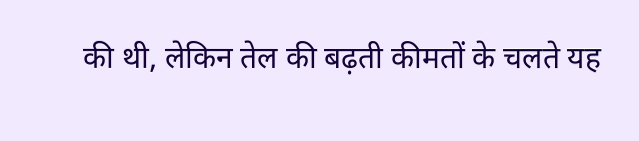की थी, लेकिन तेल की बढ़ती कीमतों के चलते यह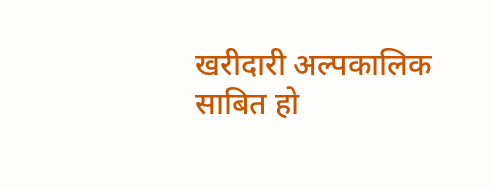खरीदारी अल्पकालिक साबित हो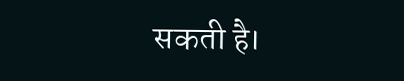सकती है।